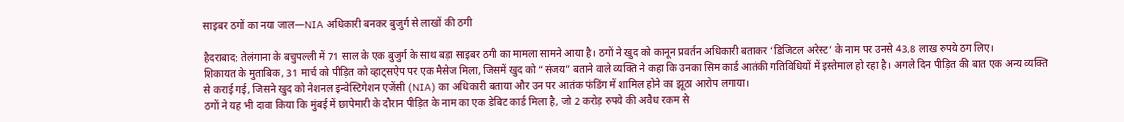साइबर ठगों का नया जाल—NIA अधिकारी बनकर बुजुर्ग से लाखों की ठगी

हैदराबाद: तेलंगाना के बचुपल्ली में 71 साल के एक बुजुर्ग के साथ बड़ा साइबर ठगी का मामला सामने आया है। ठगों ने खुद को कानून प्रवर्तन अधिकारी बताकर ‘डिजिटल अरेस्ट’ के नाम पर उनसे 43.8 लाख रुपये ठग लिए।
शिकायत के मुताबिक, 31 मार्च को पीड़ित को व्हाट्सऐप पर एक मैसेज मिला, जिसमें खुद को “संजय” बताने वाले व्यक्ति ने कहा कि उनका सिम कार्ड आतंकी गतिविधियों में इस्तेमाल हो रहा है। अगले दिन पीड़ित की बात एक अन्य व्यक्ति से कराई गई, जिसने खुद को नेशनल इन्वेस्टिगेशन एजेंसी (NIA) का अधिकारी बताया और उन पर आतंक फंडिंग में शामिल होने का झूठा आरोप लगाया।
ठगों ने यह भी दावा किया कि मुंबई में छापेमारी के दौरान पीड़ित के नाम का एक डेबिट कार्ड मिला है, जो 2 करोड़ रुपये की अवैध रकम से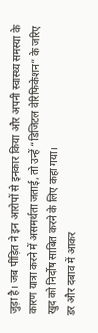जुड़ा है। जब पीड़ित ने इन आरोपों से इनकार किया और अपनी स्वास्थ्य समस्या के कारण यात्रा करने में असमर्थता जताई, तो उन्हें “डिजिटल वेरिफिकेशन” के जरिए खुद को निर्दोष साबित करने के लिए कहा गया।
डर और दबाव में आकर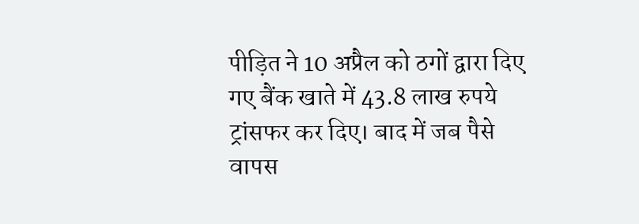पीड़ित ने 10 अप्रैल को ठगों द्वारा दिए गए बैंक खाते में 43.8 लाख रुपये ट्रांसफर कर दिए। बाद में जब पैसे वापस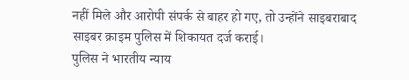नहीं मिले और आरोपी संपर्क से बाहर हो गए, तो उन्होंने साइबराबाद साइबर क्राइम पुलिस में शिकायत दर्ज कराई।
पुलिस ने भारतीय न्याय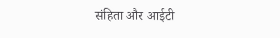संहिता और आईटी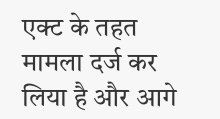एक्ट के तहत मामला दर्ज कर लिया है और आगे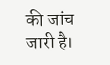की जांच जारी है।